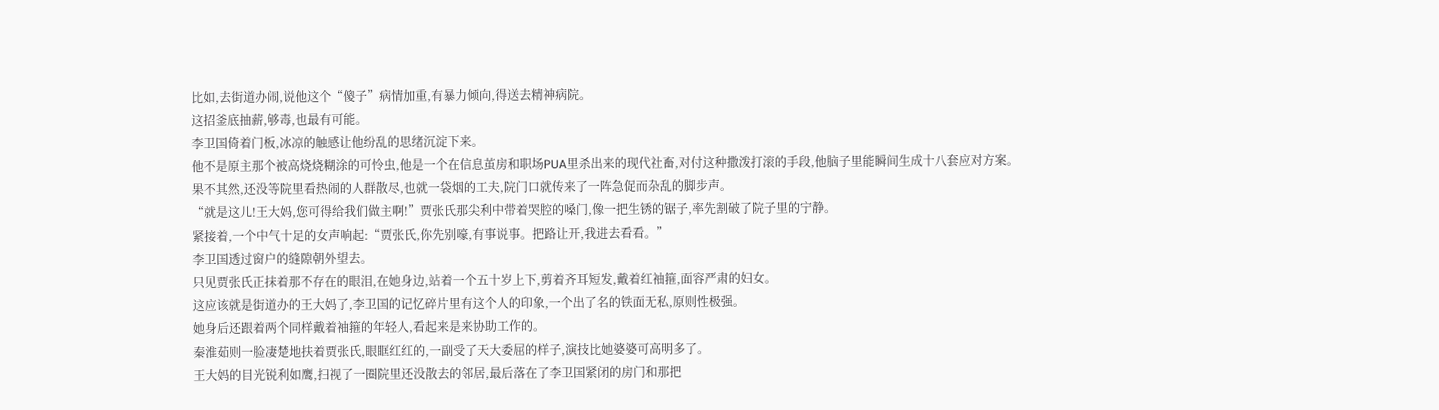比如,去街道办闹,说他这个“傻子”病情加重,有暴力倾向,得送去精神病院。
这招釜底抽薪,够毒,也最有可能。
李卫国倚着门板,冰凉的触感让他纷乱的思绪沉淀下来。
他不是原主那个被高烧烧糊涂的可怜虫,他是一个在信息茧房和职场PUA里杀出来的现代社畜,对付这种撒泼打滚的手段,他脑子里能瞬间生成十八套应对方案。
果不其然,还没等院里看热闹的人群散尽,也就一袋烟的工夫,院门口就传来了一阵急促而杂乱的脚步声。
“就是这儿!王大妈,您可得给我们做主啊!”贾张氏那尖利中带着哭腔的嗓门,像一把生锈的锯子,率先割破了院子里的宁静。
紧接着,一个中气十足的女声响起:“贾张氏,你先别嚎,有事说事。把路让开,我进去看看。”
李卫国透过窗户的缝隙朝外望去。
只见贾张氏正抹着那不存在的眼泪,在她身边,站着一个五十岁上下,剪着齐耳短发,戴着红袖箍,面容严肃的妇女。
这应该就是街道办的王大妈了,李卫国的记忆碎片里有这个人的印象,一个出了名的铁面无私,原则性极强。
她身后还跟着两个同样戴着袖箍的年轻人,看起来是来协助工作的。
秦淮茹则一脸凄楚地扶着贾张氏,眼眶红红的,一副受了天大委屈的样子,演技比她婆婆可高明多了。
王大妈的目光锐利如鹰,扫视了一圈院里还没散去的邻居,最后落在了李卫国紧闭的房门和那把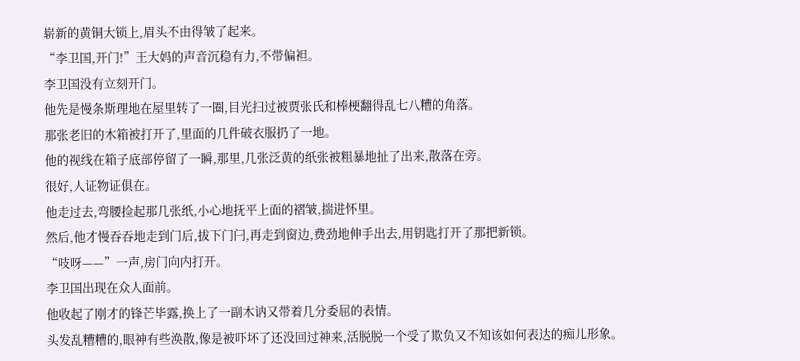崭新的黄铜大锁上,眉头不由得皱了起来。
“李卫国,开门!”王大妈的声音沉稳有力,不带偏袒。
李卫国没有立刻开门。
他先是慢条斯理地在屋里转了一圈,目光扫过被贾张氏和棒梗翻得乱七八糟的角落。
那张老旧的木箱被打开了,里面的几件破衣服扔了一地。
他的视线在箱子底部停留了一瞬,那里,几张泛黄的纸张被粗暴地扯了出来,散落在旁。
很好,人证物证俱在。
他走过去,弯腰捡起那几张纸,小心地抚平上面的褶皱,揣进怀里。
然后,他才慢吞吞地走到门后,拔下门闩,再走到窗边,费劲地伸手出去,用钥匙打开了那把新锁。
“吱呀——”一声,房门向内打开。
李卫国出现在众人面前。
他收起了刚才的锋芒毕露,换上了一副木讷又带着几分委屈的表情。
头发乱糟糟的,眼神有些涣散,像是被吓坏了还没回过神来,活脱脱一个受了欺负又不知该如何表达的痴儿形象。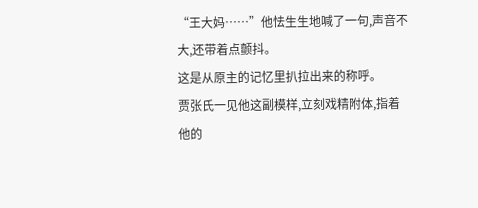“王大妈……”他怯生生地喊了一句,声音不大,还带着点颤抖。
这是从原主的记忆里扒拉出来的称呼。
贾张氏一见他这副模样,立刻戏精附体,指着他的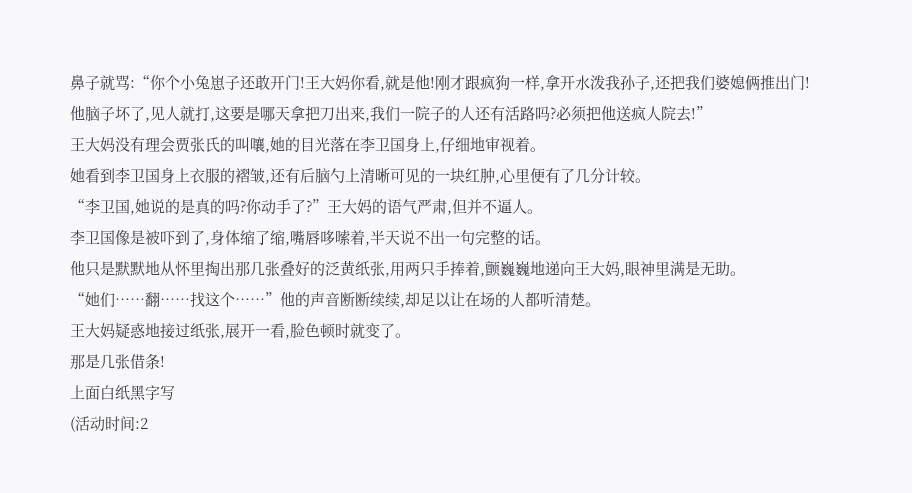鼻子就骂:“你个小兔崽子还敢开门!王大妈你看,就是他!刚才跟疯狗一样,拿开水泼我孙子,还把我们婆媳俩推出门!他脑子坏了,见人就打,这要是哪天拿把刀出来,我们一院子的人还有活路吗?必须把他送疯人院去!”
王大妈没有理会贾张氏的叫嚷,她的目光落在李卫国身上,仔细地审视着。
她看到李卫国身上衣服的褶皱,还有后脑勺上清晰可见的一块红肿,心里便有了几分计较。
“李卫国,她说的是真的吗?你动手了?”王大妈的语气严肃,但并不逼人。
李卫国像是被吓到了,身体缩了缩,嘴唇哆嗦着,半天说不出一句完整的话。
他只是默默地从怀里掏出那几张叠好的泛黄纸张,用两只手捧着,颤巍巍地递向王大妈,眼神里满是无助。
“她们……翻……找这个……”他的声音断断续续,却足以让在场的人都听清楚。
王大妈疑惑地接过纸张,展开一看,脸色顿时就变了。
那是几张借条!
上面白纸黑字写
(活动时间:2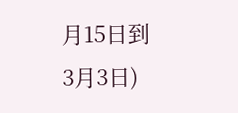月15日到3月3日)